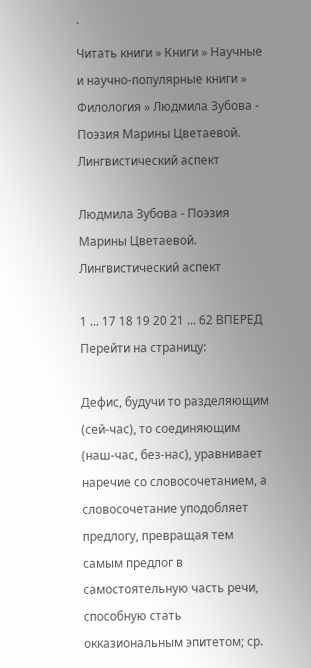`
Читать книги » Книги » Научные и научно-популярные книги » Филология » Людмила Зубова - Поэзия Марины Цветаевой. Лингвистический аспект

Людмила Зубова - Поэзия Марины Цветаевой. Лингвистический аспект

1 ... 17 18 19 20 21 ... 62 ВПЕРЕД
Перейти на страницу:

Дефис, будучи то разделяющим (сей-час), то соединяющим (наш-час, без-нас), уравнивает наречие со словосочетанием, а словосочетание уподобляет предлогу, превращая тем самым предлог в самостоятельную часть речи, способную стать окказиональным эпитетом; ср.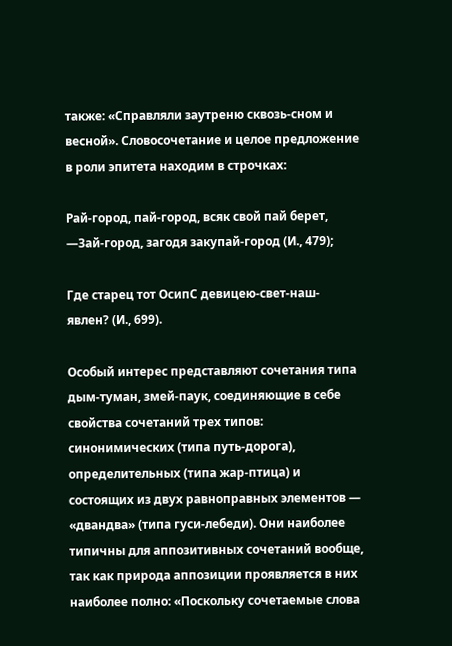также: «Справляли заутреню сквозь-сном и весной». Словосочетание и целое предложение в роли эпитета находим в строчках:

Рай-город, пай-город, всяк свой пай берет, —Зай-город, загодя закупай-город (И., 479);

Где старец тот ОсипС девицею-свет-наш-явлен? (И., 699).

Особый интерес представляют сочетания типа дым-туман, змей-паук, соединяющие в себе свойства сочетаний трех типов: синонимических (типа путь-дорога), определительных (типа жар-птица) и состоящих из двух равноправных элементов — «двандва» (типа гуси-лебеди). Они наиболее типичны для аппозитивных сочетаний вообще, так как природа аппозиции проявляется в них наиболее полно: «Поскольку сочетаемые слова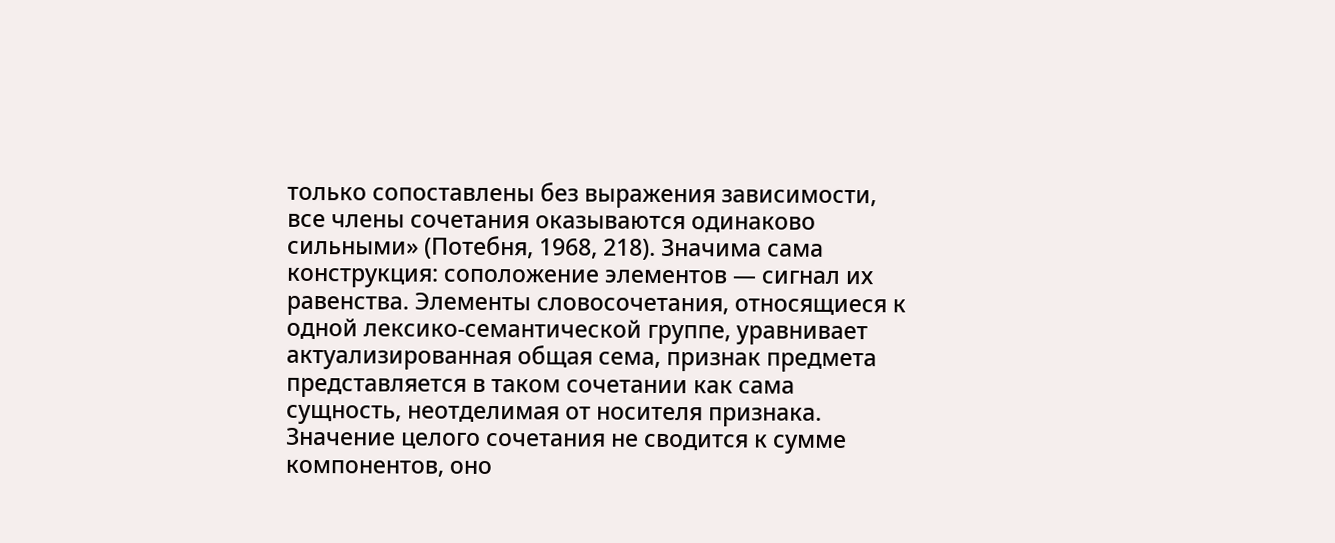только сопоставлены без выражения зависимости, все члены сочетания оказываются одинаково сильными» (Потебня, 1968, 218). Значима сама конструкция: соположение элементов — сигнал их равенства. Элементы словосочетания, относящиеся к одной лексико-семантической группе, уравнивает актуализированная общая сема, признак предмета представляется в таком сочетании как сама сущность, неотделимая от носителя признака. Значение целого сочетания не сводится к сумме компонентов, оно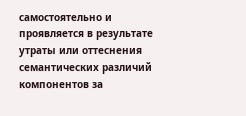самостоятельно и проявляется в результате утраты или оттеснения семантических различий компонентов за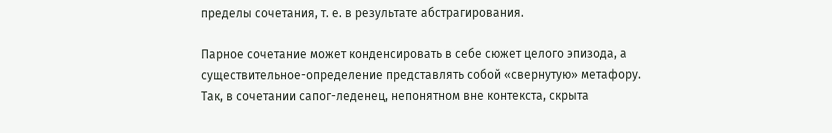пределы сочетания, т. е. в результате абстрагирования.

Парное сочетание может конденсировать в себе сюжет целого эпизода, а существительное-определение представлять собой «свернутую» метафору. Так, в сочетании сапог-леденец, непонятном вне контекста, скрыта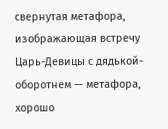свернутая метафора, изображающая встречу Царь-Девицы с дядькой-оборотнем — метафора, хорошо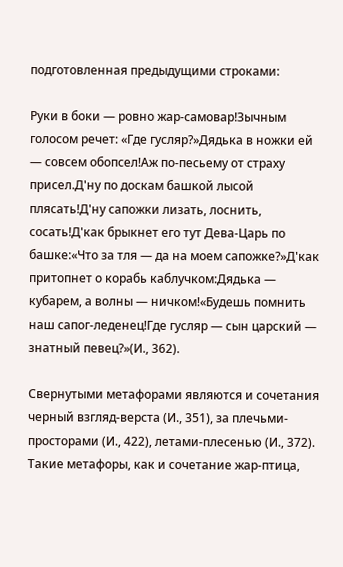подготовленная предыдущими строками:

Руки в боки — ровно жар-самовар!Зычным голосом речет: «Где гусляр?»Дядька в ножки ей — совсем обопсел!Аж по-песьему от страху присел.Д'ну по доскам башкой лысой плясать!Д'ну сапожки лизать, лоснить, сосать!Д'как брыкнет его тут Дева-Царь по башке:«Что за тля — да на моем сапожке?»Д'как притопнет о корабь каблучком:Дядька — кубарем, а волны — ничком!«Будешь помнить наш сапог-леденец!Где гусляр — сын царский — знатный певец?»(И., 362).

Свернутыми метафорами являются и сочетания черный взгляд-верста (И., 351), за плечьми-просторами (И., 422), летами-плесенью (И., 372). Такие метафоры, как и сочетание жар-птица,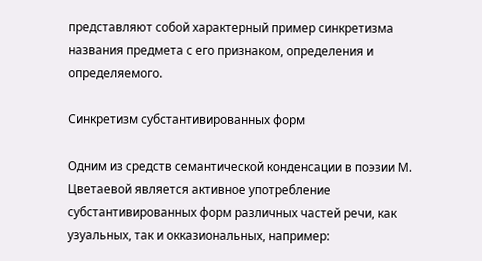представляют собой характерный пример синкретизма названия предмета с его признаком, определения и определяемого.

Синкретизм субстантивированных форм

Одним из средств семантической конденсации в поэзии М. Цветаевой является активное употребление субстантивированных форм различных частей речи, как узуальных, так и окказиональных, например: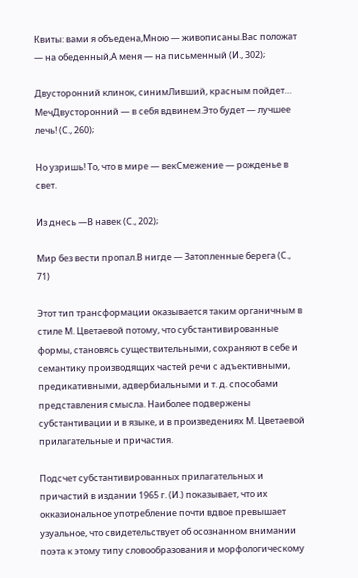Квиты: вами я объедена,Мною — живописаны.Вас положат — на обеденный,А меня — на письменный (И., 302);

Двусторонний клинок, синимЛивший, красным пойдет… МечДвусторонний — в себя вдвинем.Это будет — лучшее лечь! (С., 260);

Но узришь! То, что в мире — векСмежение — рожденье в свет.

Из днесь —В навек (С., 202);

Мир без вести пропал.В нигде — Затопленные берега (С., 71)

Этот тип трансформации оказывается таким органичным в стиле М. Цветаевой потому, что субстантивированные формы, становясь существительными, сохраняют в себе и семантику производящих частей речи с адъективными, предикативными, адвербиальными и т. д. способами представления смысла. Наиболее подвержены субстантивации и в языке, и в произведениях М. Цветаевой прилагательные и причастия.

Подсчет субстантивированных прилагательных и причастий в издании 1965 г. (И.) показывает, что их окказиональное употребление почти вдвое превышает узуальное, что свидетельствует об осознанном внимании поэта к этому типу словообразования и морфологическому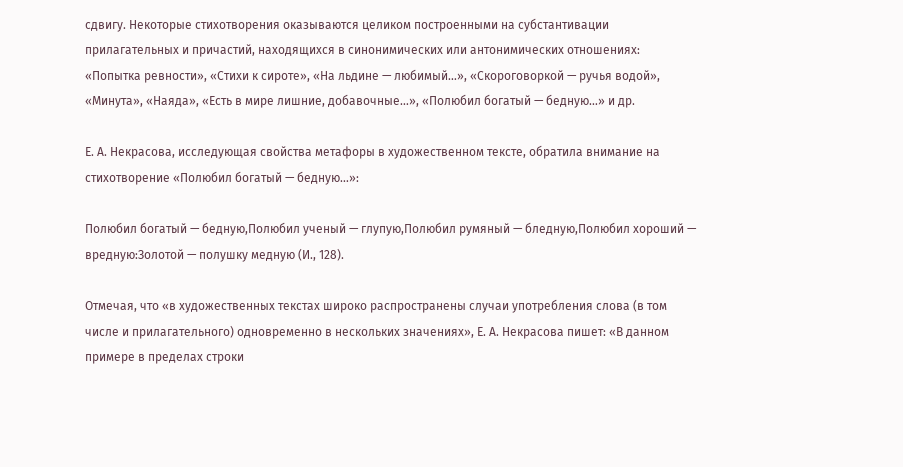сдвигу. Некоторые стихотворения оказываются целиком построенными на субстантивации прилагательных и причастий, находящихся в синонимических или антонимических отношениях: «Попытка ревности», «Стихи к сироте», «На льдине — любимый…», «Скороговоркой — ручья водой», «Минута», «Наяда», «Есть в мире лишние, добавочные…», «Полюбил богатый — бедную…» и др.

Е. А. Некрасова, исследующая свойства метафоры в художественном тексте, обратила внимание на стихотворение «Полюбил богатый — бедную…»:

Полюбил богатый — бедную,Полюбил ученый — глупую,Полюбил румяный — бледную,Полюбил хороший — вредную:Золотой — полушку медную (И., 128).

Отмечая, что «в художественных текстах широко распространены случаи употребления слова (в том числе и прилагательного) одновременно в нескольких значениях», Е. А. Некрасова пишет: «В данном примере в пределах строки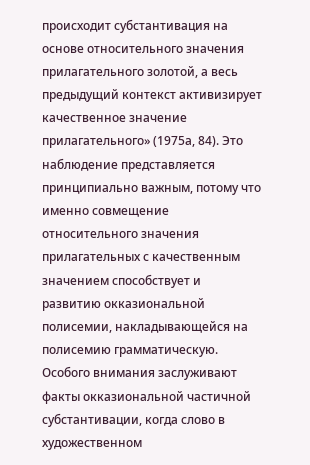происходит субстантивация на основе относительного значения прилагательного золотой, а весь предыдущий контекст активизирует качественное значение прилагательного» (1975а, 84). Это наблюдение представляется принципиально важным, потому что именно совмещение относительного значения прилагательных с качественным значением способствует и развитию окказиональной полисемии, накладывающейся на полисемию грамматическую. Особого внимания заслуживают факты окказиональной частичной субстантивации, когда слово в художественном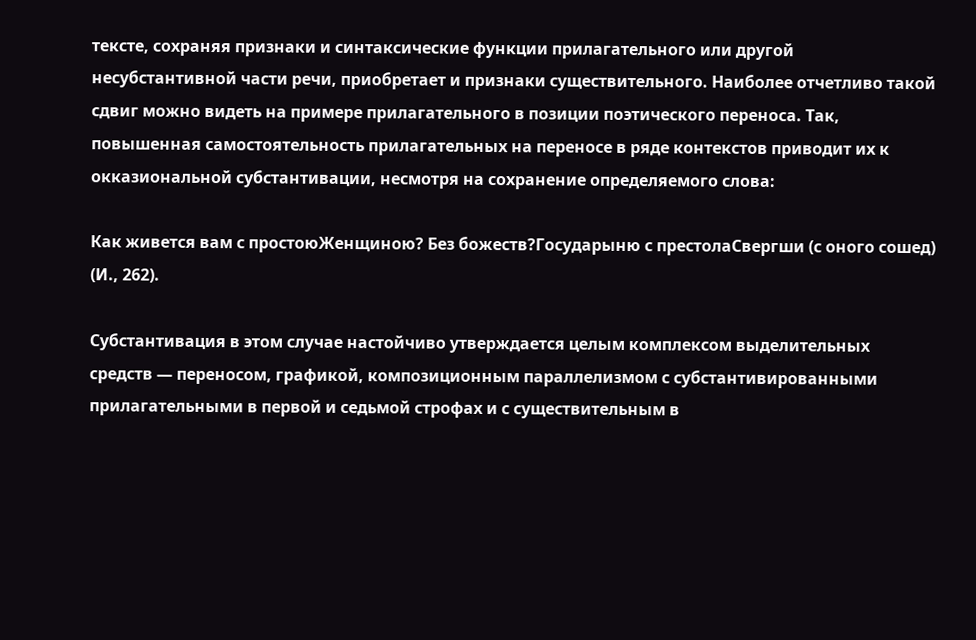тексте, сохраняя признаки и синтаксические функции прилагательного или другой несубстантивной части речи, приобретает и признаки существительного. Наиболее отчетливо такой сдвиг можно видеть на примере прилагательного в позиции поэтического переноса. Так, повышенная самостоятельность прилагательных на переносе в ряде контекстов приводит их к окказиональной субстантивации, несмотря на сохранение определяемого слова:

Как живется вам с простоюЖенщиною? Без божеств?Государыню с престолаСвергши (с оного сошед) (И., 262).

Субстантивация в этом случае настойчиво утверждается целым комплексом выделительных средств — переносом, графикой, композиционным параллелизмом с субстантивированными прилагательными в первой и седьмой строфах и с существительным в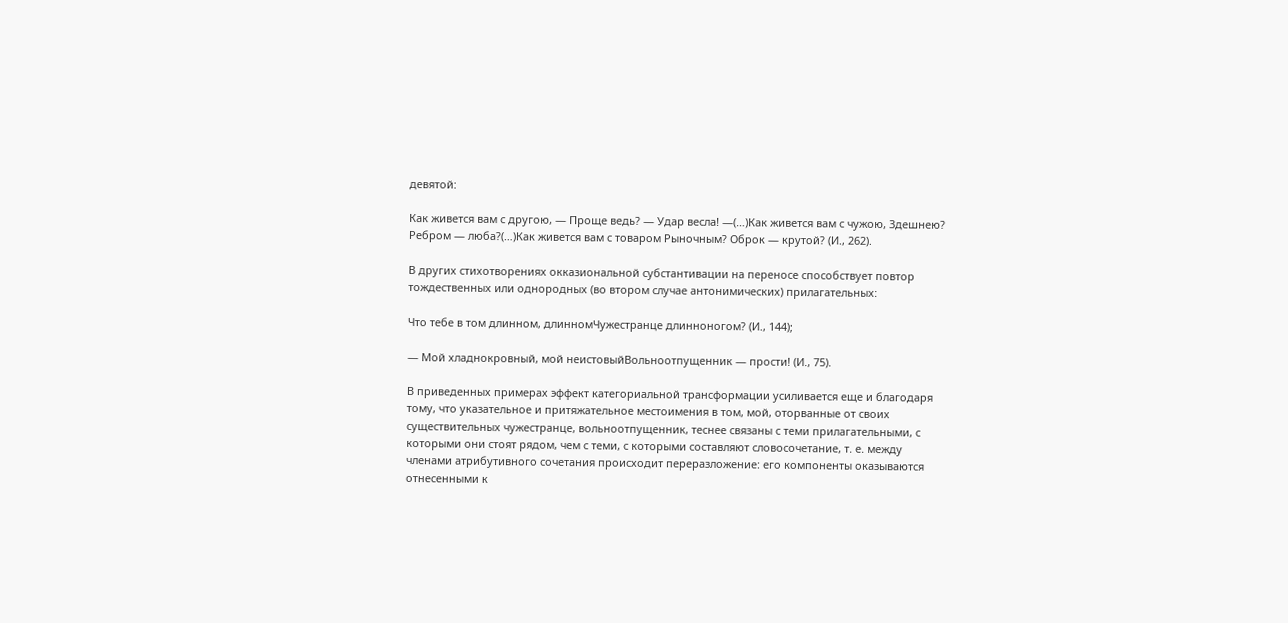девятой:

Как живется вам с другою, — Проще ведь? — Удар весла! —(…)Как живется вам с чужою, Здешнею? Ребром — люба?(…)Как живется вам с товаром Рыночным? Оброк — крутой? (И., 262).

В других стихотворениях окказиональной субстантивации на переносе способствует повтор тождественных или однородных (во втором случае антонимических) прилагательных:

Что тебе в том длинном, длинномЧужестранце длинноногом? (И., 144);

— Мой хладнокровный, мой неистовыйВольноотпущенник — прости! (И., 75).

В приведенных примерах эффект категориальной трансформации усиливается еще и благодаря тому, что указательное и притяжательное местоимения в том, мой, оторванные от своих существительных чужестранце, вольноотпущенник, теснее связаны с теми прилагательными, с которыми они стоят рядом, чем с теми, с которыми составляют словосочетание, т. е. между членами атрибутивного сочетания происходит переразложение: его компоненты оказываются отнесенными к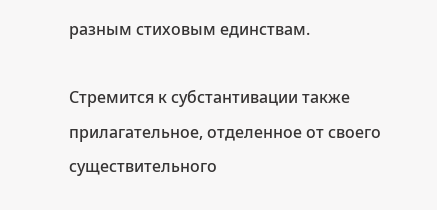разным стиховым единствам.

Стремится к субстантивации также прилагательное, отделенное от своего существительного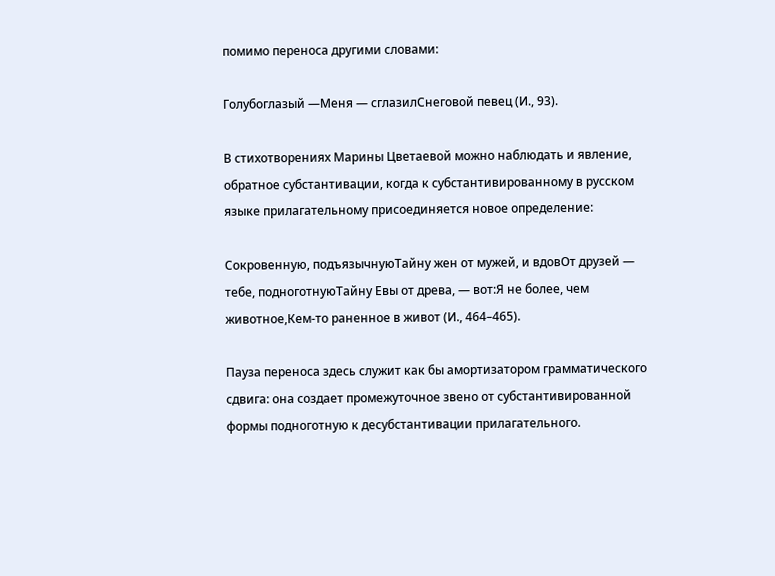помимо переноса другими словами:

Голубоглазый —Меня — сглазилСнеговой певец (И., 93).

В стихотворениях Марины Цветаевой можно наблюдать и явление, обратное субстантивации, когда к субстантивированному в русском языке прилагательному присоединяется новое определение:

Сокровенную, подъязычнуюТайну жен от мужей, и вдовОт друзей — тебе, подноготнуюТайну Евы от древа, — вот:Я не более, чем животное,Кем-то раненное в живот (И., 464–465).

Пауза переноса здесь служит как бы амортизатором грамматического сдвига: она создает промежуточное звено от субстантивированной формы подноготную к десубстантивации прилагательного.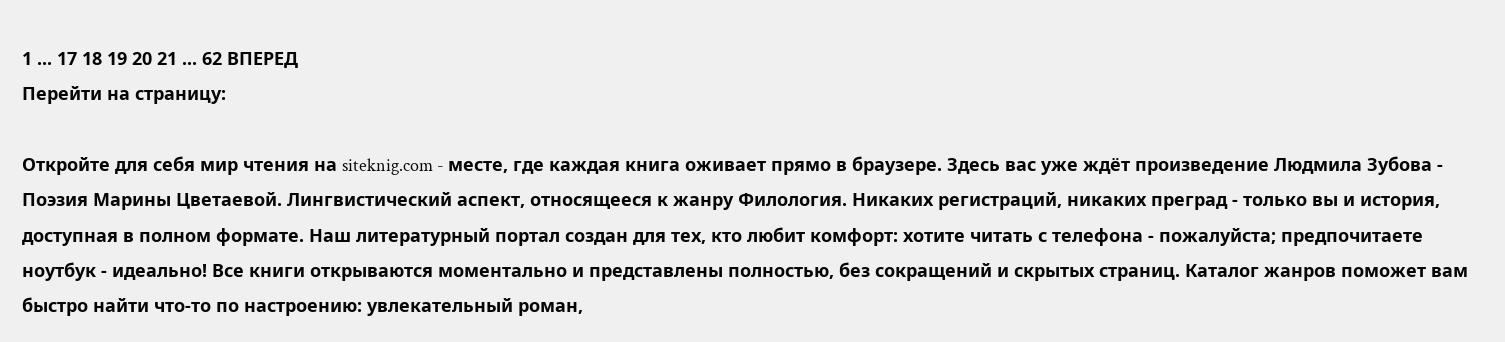1 ... 17 18 19 20 21 ... 62 ВПЕРЕД
Перейти на страницу:

Откройте для себя мир чтения на siteknig.com - месте, где каждая книга оживает прямо в браузере. Здесь вас уже ждёт произведение Людмила Зубова - Поэзия Марины Цветаевой. Лингвистический аспект, относящееся к жанру Филология. Никаких регистраций, никаких преград - только вы и история, доступная в полном формате. Наш литературный портал создан для тех, кто любит комфорт: хотите читать с телефона - пожалуйста; предпочитаете ноутбук - идеально! Все книги открываются моментально и представлены полностью, без сокращений и скрытых страниц. Каталог жанров поможет вам быстро найти что-то по настроению: увлекательный роман,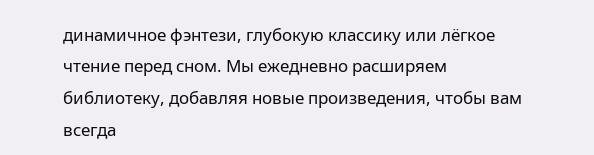динамичное фэнтези, глубокую классику или лёгкое чтение перед сном. Мы ежедневно расширяем библиотеку, добавляя новые произведения, чтобы вам всегда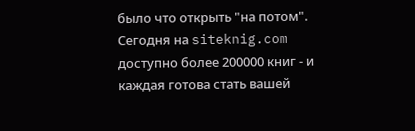было что открыть "на потом". Сегодня на siteknig.com доступно более 200000 книг - и каждая готова стать вашей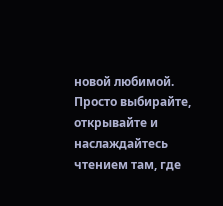новой любимой. Просто выбирайте, открывайте и наслаждайтесь чтением там, где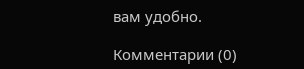вам удобно.

Комментарии (0)